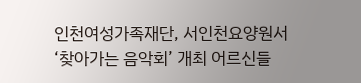인천여성가족재단, 서인천요양원서 ‘찾아가는 음악회’ 개최 어르신들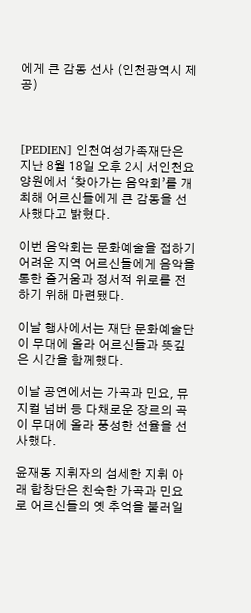에게 큰 감동 선사 (인천광역시 제공)



[PEDIEN] 인천여성가족재단은 지난 8월 18일 오후 2시 서인천요양원에서 ‘찾아가는 음악회’를 개최해 어르신들에게 큰 감동을 선사했다고 밝혔다.

이번 음악회는 문화예술을 접하기 어려운 지역 어르신들에게 음악을 통한 즐거움과 정서적 위로를 전하기 위해 마련됐다.

이날 행사에서는 재단 문화예술단이 무대에 올라 어르신들과 뜻깊은 시간을 함께했다.

이날 공연에서는 가곡과 민요, 뮤지컬 넘버 등 다채로운 장르의 곡이 무대에 올라 풍성한 선율을 선사했다.

윤재동 지휘자의 섬세한 지휘 아래 합창단은 친숙한 가곡과 민요로 어르신들의 옛 추억을 불러일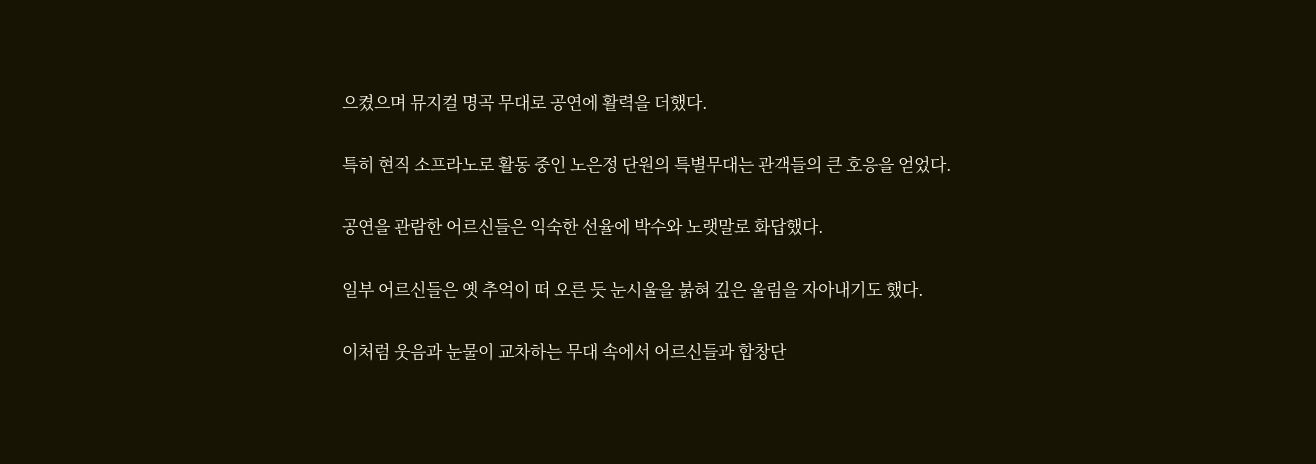으켰으며 뮤지컬 명곡 무대로 공연에 활력을 더했다.

특히 현직 소프라노로 활동 중인 노은정 단원의 특별무대는 관객들의 큰 호응을 얻었다.

공연을 관람한 어르신들은 익숙한 선율에 박수와 노랫말로 화답했다.

일부 어르신들은 옛 추억이 떠 오른 듯 눈시울을 붉혀 깊은 울림을 자아내기도 했다.

이처럼 웃음과 눈물이 교차하는 무대 속에서 어르신들과 합창단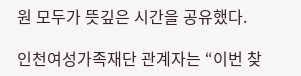원 모두가 뜻깊은 시간을 공유했다.

인천여성가족재단 관계자는 “이번 찾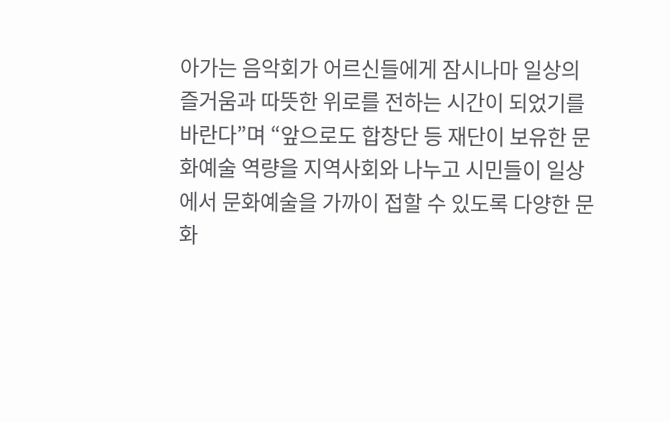아가는 음악회가 어르신들에게 잠시나마 일상의 즐거움과 따뜻한 위로를 전하는 시간이 되었기를 바란다”며 “앞으로도 합창단 등 재단이 보유한 문화예술 역량을 지역사회와 나누고 시민들이 일상에서 문화예술을 가까이 접할 수 있도록 다양한 문화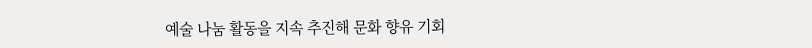예술 나눔 활동을 지속 추진해 문화 향유 기회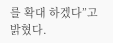를 확대 하겠다”고 밝혔다.